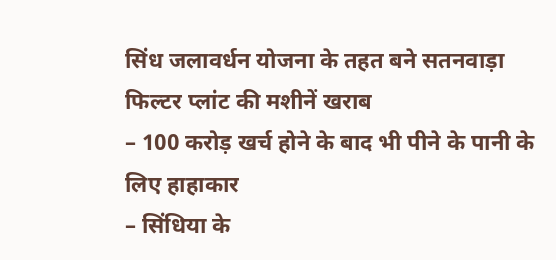सिंध जलावर्धन योजना के तहत बने सतनवाड़ा फिल्टर प्लांट की मशीनें खराब
– 100 करोड़ खर्च होने के बाद भी पीने के पानी के लिए हाहाकार
– सिंधिया के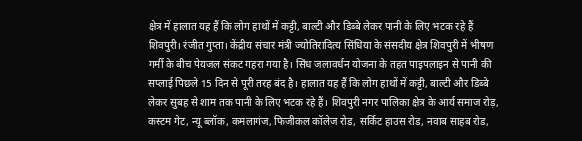क्षेत्र में हालात यह हैं कि लोग हाथों में कट्टी, बाल्टी और डिब्बे लेकर पानी के लिए भटक रहे हैं
शिवपुरी। रंजीत गुप्ता। केंद्रीय संचार मंत्री ज्योतिरादित्य सिंधिया के संसदीय क्षेत्र शिवपुरी में भीषण गर्मी के बीच पेयजल संकट गहरा गया है। सिंध जलावर्धन योजना के तहत पाइपलाइन से पानी की सप्लाई पिछले 15 दिन से पूरी तरह बंद है। हालात यह हैं कि लोग हाथों में कट्टी, बाल्टी और डिब्बे लेकर सुबह से शाम तक पानी के लिए भटक रहे हैं। शिवपुरी नगर पालिका क्षेत्र के आर्य समाज रोड़, कस्टम गेट, न्यू ब्लॉक, कमलागंज, फिजीकल कॉलेज रोड, सर्किट हाउस रोड, नवाब साहब रोड,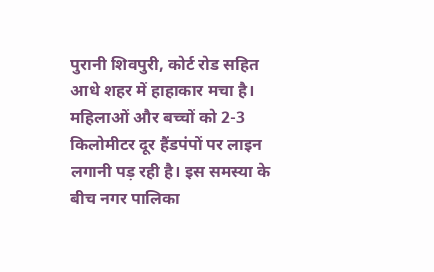पुरानी शिवपुरी, कोर्ट रोड सहित आधे शहर में हाहाकार मचा है। महिलाओं और बच्चों को 2-3 किलोमीटर दूर हैंडपंपों पर लाइन लगानी पड़ रही है। इस समस्या के बीच नगर पालिका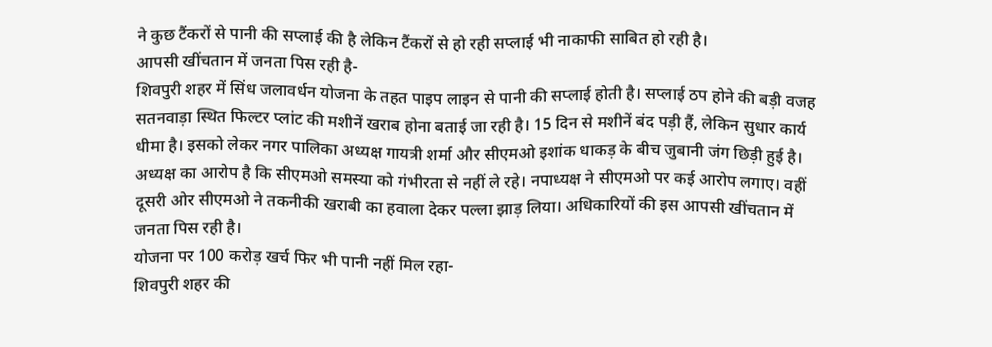ने कुछ टैंकरों से पानी की सप्लाई की है लेकिन टैंकरों से हो रही सप्लाई भी नाकाफी साबित हो रही है।
आपसी खींचतान में जनता पिस रही है-
शिवपुरी शहर में सिंध जलावर्धन योजना के तहत पाइप लाइन से पानी की सप्लाई होती है। सप्लाई ठप होने की बड़ी वजह सतनवाड़ा स्थित फिल्टर प्लांट की मशीनें खराब होना बताई जा रही है। 15 दिन से मशीनें बंद पड़ी हैं, लेकिन सुधार कार्य धीमा है। इसको लेकर नगर पालिका अध्यक्ष गायत्री शर्मा और सीएमओ इशांक धाकड़ के बीच जुबानी जंग छिड़ी हुई है। अध्यक्ष का आरोप है कि सीएमओ समस्या को गंभीरता से नहीं ले रहे। नपाध्यक्ष ने सीएमओ पर कई आरोप लगाए। वहीं दूसरी ओर सीएमओ ने तकनीकी खराबी का हवाला देकर पल्ला झाड़ लिया। अधिकारियों की इस आपसी खींचतान में जनता पिस रही है।
योजना पर 100 करोड़ खर्च फिर भी पानी नहीं मिल रहा-
शिवपुरी शहर की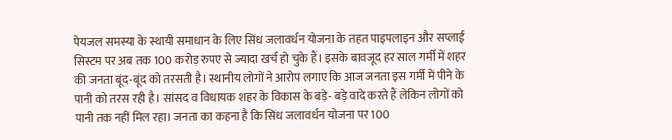पेयजल समस्या के स्थायी समाधान के लिए सिंध जलावर्धन योजना के तहत पाइपलाइन और सप्लाई सिस्टम पर अब तक 100 करोड़ रुपए से ज्यादा खर्च हो चुके हैं। इसके बावजूद हर साल गर्मी में शहर की जनता बूंद-बूंद को तरसती है। स्थानीय लोगों ने आरोप लगाए कि आज जनता इस गर्मी में पीने के पानी को तरस रही है। सांसद व विधायक शहर के विकास के बड़े- बड़े वादे करते हैं लेकिन लोगों को पानी तक नहीं मिल रहा। जनता का कहना है कि सिंध जलावर्धन योजना पर 100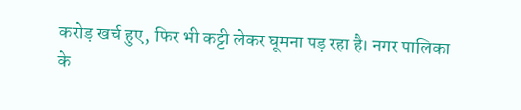करोड़ खर्च हुए, फिर भी कट्टी लेकर घूमना पड़ रहा है। नगर पालिका के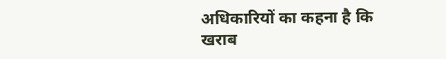अधिकारियों का कहना है कि खराब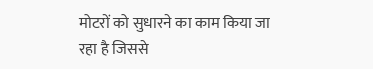मोटरों को सुधारने का काम किया जा रहा है जिससे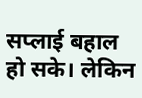सप्लाई बहाल हो सके। लेकिन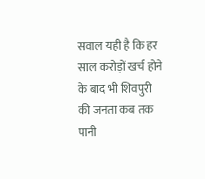सवाल यही है कि हर साल करोड़ों खर्च होने के बाद भी शिवपुरी की जनता कब तक पानी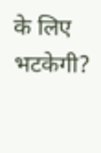के लिए भटकेगी?